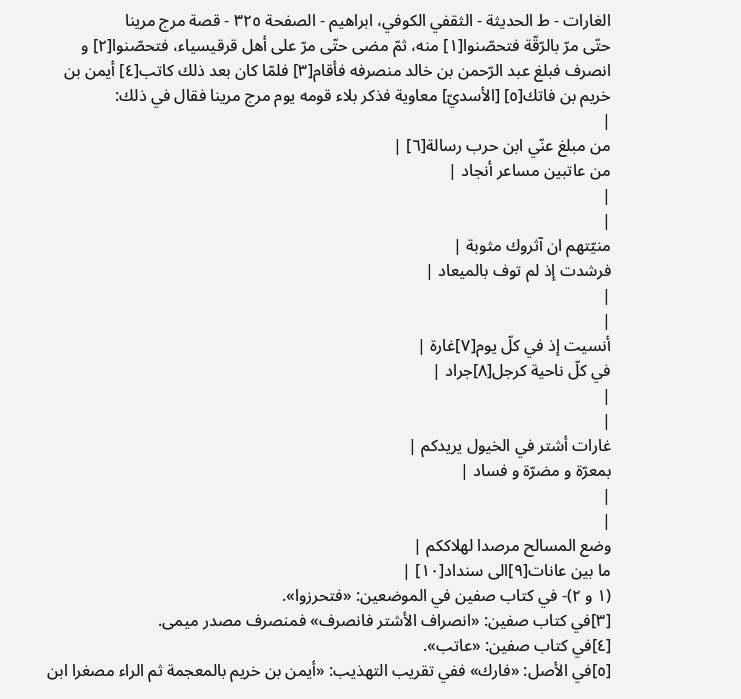الغارات - ط الحديثة - الثقفي الکوفي، ابراهیم - الصفحة ٣٢٥ - قصة مرج مرينا
حتّى مرّ بالرّقّة فتحصّنوا[١] منه، ثمّ مضى حتّى مرّ على أهل قرقيسياء، فتحصّنوا[٢] و انصرف فبلغ عبد الرّحمن بن خالد منصرفه فأقام[٣] فلمّا كان بعد ذلك كاتب[٤] أيمن بن خريم بن فاتك[٥] [الأسديّ] معاوية فذكر بلاء قومه يوم مرج مرينا فقال في ذلك:
|
من مبلغ عنّي ابن حرب رسالة[٦] |
من عاتبين مساعر أنجاد |
|
|
منيّتهم ان آثروك مثوبة |
فرشدت إذ لم توف بالميعاد |
|
|
أنسيت إذ في كلّ يوم[٧]غارة |
في كلّ ناحية كرجل[٨]جراد |
|
|
غارات أشتر في الخيول يريدكم |
بمعرّة و مضرّة و فساد |
|
|
وضع المسالح مرصدا لهلاككم |
ما بين عانات[٩]الى سنداد[١٠] |
(١ و ٢)- في كتاب صفين في الموضعين: «فتحرزوا».
[٣]في كتاب صفين: «انصراف الأشتر فانصرف» فمنصرف مصدر ميمى.
[٤]في كتاب صفين: «عاتب».
[٥]في الأصل: «فارك» ففي تقريب التهذيب: «أيمن بن خريم بالمعجمة ثم الراء مصغرا ابن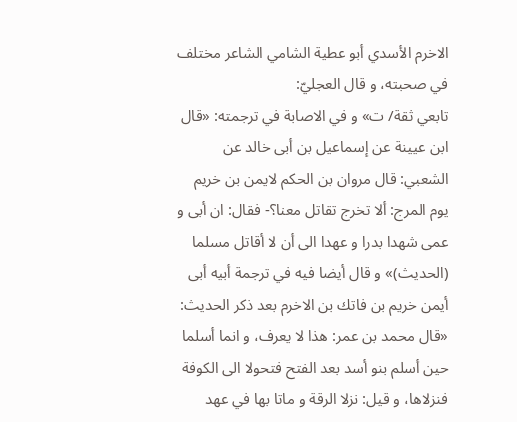الاخرم الأسدي أبو عطية الشامي الشاعر مختلف في صحبته، و قال العجليّ:
تابعي ثقة/ ت» و في الاصابة في ترجمته: «قال ابن عيينة عن إسماعيل بن أبى خالد عن الشعبي: قال مروان بن الحكم لايمن بن خريم يوم المرج: ألا تخرج تقاتل معنا؟- فقال: ان أبى و عمى شهدا بدرا و عهدا الى أن لا أقاتل مسلما (الحديث)» و قال أيضا فيه في ترجمة أبيه أبى أيمن خريم بن فاتك بن الاخرم بعد ذكر الحديث: «قال محمد بن عمر: هذا لا يعرف، و انما أسلما حين أسلم بنو أسد بعد الفتح فتحولا الى الكوفة فنزلاها، و قيل: نزلا الرقة و ماتا بها في عهد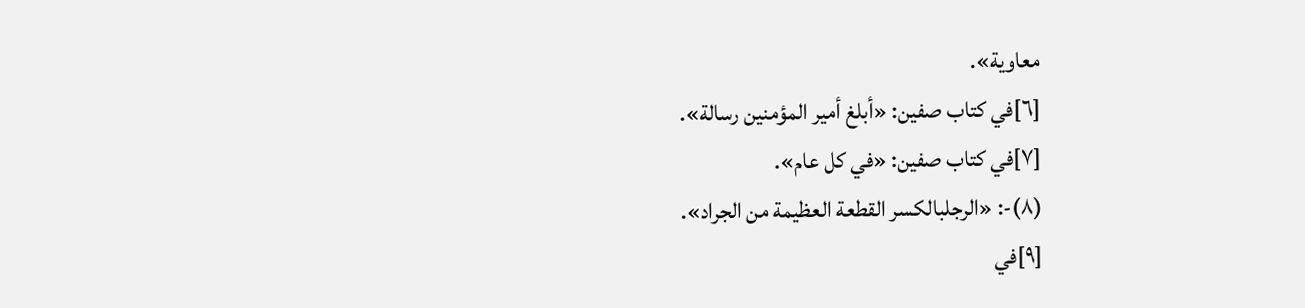معاوية».
[٦]في كتاب صفين: «أبلغ أمير المؤمنين رسالة».
[٧]في كتاب صفين: «في كل عام».
(٨)-: «الرجلبالكسر القطعة العظيمة من الجراد».
[٩]في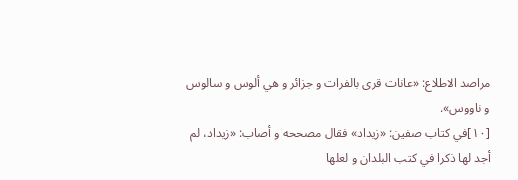مراصد الاطلاع: «عانات قرى بالفرات و جزائر و هي ألوس و سالوس و ناووس».
[١٠]في كتاب صفين: «زيداد» فقال مصححه و أصاب: «زيداد، لم أجد لها ذكرا في كتب البلدان و لعلها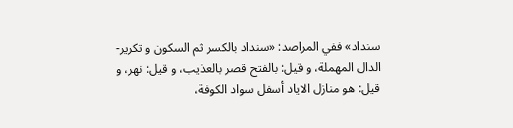سنداد» ففي المراصد: «سنداد بالكسر ثم السكون و تكرير- الدال المهملة، و قيل: بالفتح قصر بالعذيب، و قيل: نهر، و قيل: هو منازل الاياد أسفل سواد الكوفة،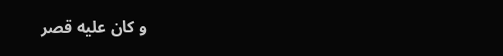و كان عليه قصر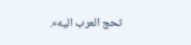تحج العرب اليه».